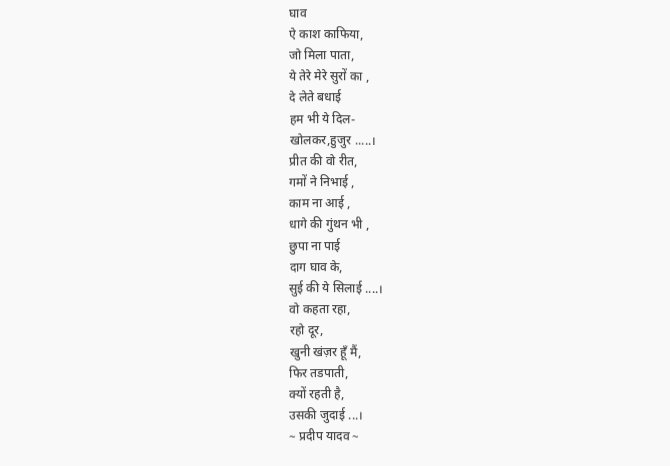घाव
ऐ काश काफिया,
जो मिला पाता,
ये तेरे मेरे सुरों का ,
दे लेते बधाई
हम भी ये दिल-
खोलकर,हुजुर .....।
प्रीत की वो रीत,
गमों ने निभाई ,
काम ना आई ,
धागे की गुंथन भी ,
छुपा ना पाई
दाग घाव के,
सुई की ये सिलाई ....।
वो कहता रहा,
रहो दूर,
खुनी खंज़र हूँ मैं,
फिर तडपाती,
क्यों रहती है,
उसकी जुदाई ...।
~ प्रदीप यादव ~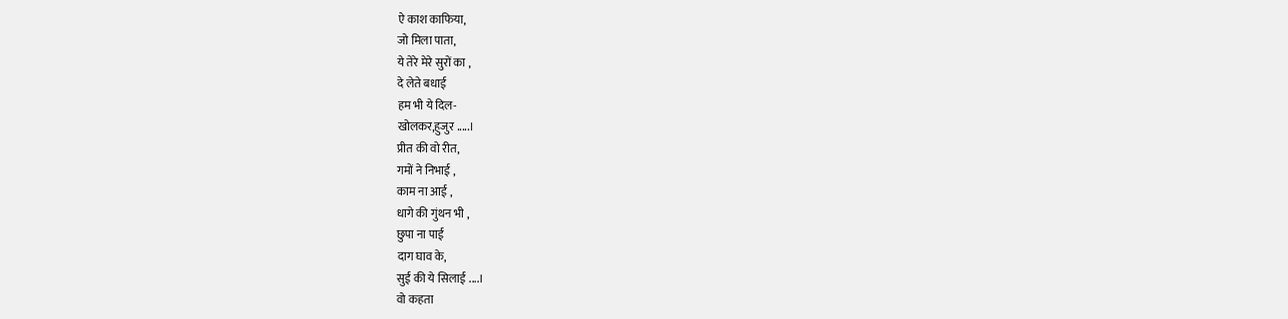ऐ काश काफिया,
जो मिला पाता,
ये तेरे मेरे सुरों का ,
दे लेते बधाई
हम भी ये दिल-
खोलकर,हुजुर .....।
प्रीत की वो रीत,
गमों ने निभाई ,
काम ना आई ,
धागे की गुंथन भी ,
छुपा ना पाई
दाग घाव के,
सुई की ये सिलाई ....।
वो कहता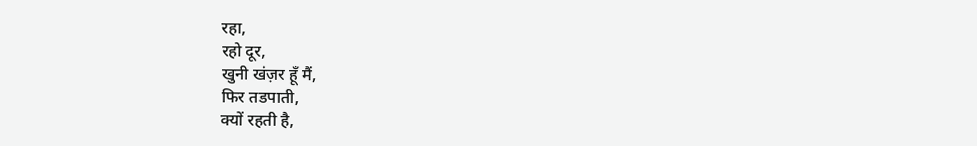रहा,
रहो दूर,
खुनी खंज़र हूँ मैं,
फिर तडपाती,
क्यों रहती है,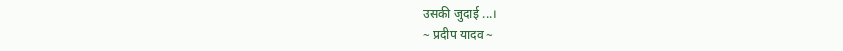उसकी जुदाई ...।
~ प्रदीप यादव ~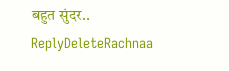बहुत सुंदर..
ReplyDeleteRachnaa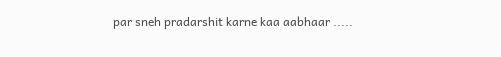par sneh pradarshit karne kaa aabhaar .....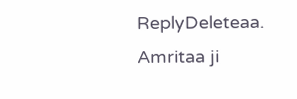ReplyDeleteaa. Amritaa ji